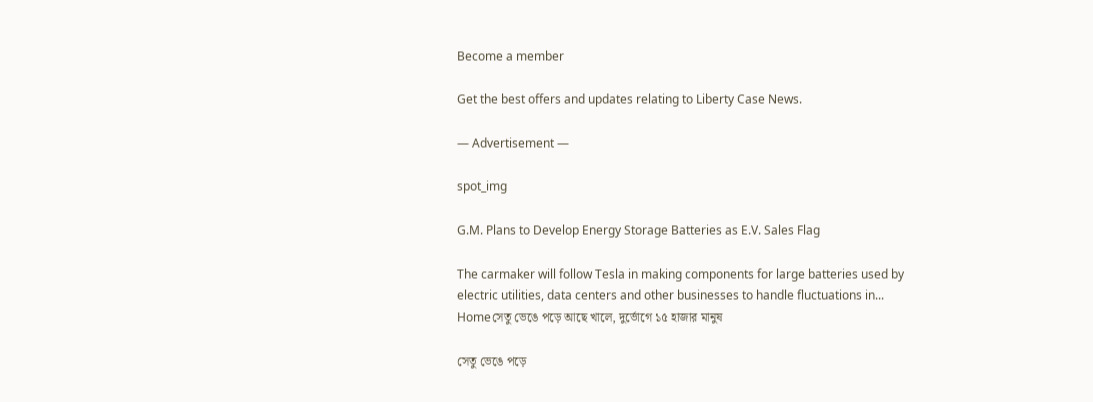Become a member

Get the best offers and updates relating to Liberty Case News.

― Advertisement ―

spot_img

G.M. Plans to Develop Energy Storage Batteries as E.V. Sales Flag

The carmaker will follow Tesla in making components for large batteries used by electric utilities, data centers and other businesses to handle fluctuations in...
Homeসেতু ভেঙে পড়ে আছে খালে, দুর্ভোগে ১৫ হাজার মানুষ

সেতু ভেঙে পড়ে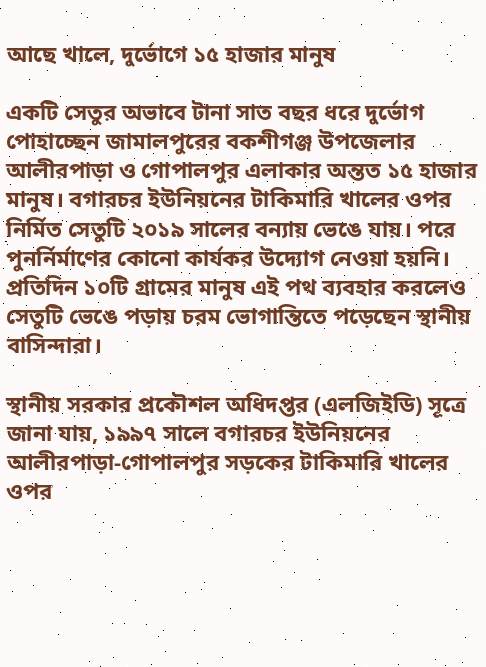আছে খালে, দুর্ভোগে ১৫ হাজার মানুষ

একটি সেতুর অভাবে টানা সাত বছর ধরে দুর্ভোগ পোহাচ্ছেন জামালপুরের বকশীগঞ্জ উপজেলার আলীরপাড়া ও গোপালপুর এলাকার অন্তত ১৫ হাজার মানুষ। বগারচর ইউনিয়নের টাকিমারি খালের ওপর নির্মিত সেতুটি ২০১৯ সালের বন্যায় ভেঙে যায়। পরে পুনর্নির্মাণের কোনো কার্যকর উদ্যোগ নেওয়া হয়নি। প্রতিদিন ১০টি গ্রামের মানুষ এই পথ ব্যবহার করলেও সেতুটি ভেঙে পড়ায় চরম ভোগান্তিতে পড়েছেন স্থানীয় বাসিন্দারা।

স্থানীয় সরকার প্রকৌশল অধিদপ্তর (এলজিইডি) সূত্রে জানা যায়, ১৯৯৭ সালে বগারচর ইউনিয়নের আলীরপাড়া-গোপালপুর সড়কের টাকিমারি খালের ওপর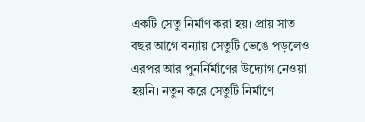একটি সেতু নির্মাণ করা হয়। প্রায় সাত বছর আগে বন্যায় সেতুটি ভেঙে পড়লেও এরপর আর পুনর্নির্মাণের উদ্যোগ নেওয়া হয়নি। নতুন করে সেতুটি নির্মাণে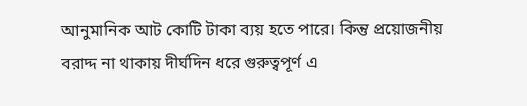আনুমানিক আট কোটি টাকা ব্যয় হতে পারে। কিন্তু প্রয়োজনীয় বরাদ্দ না থাকায় দীর্ঘদিন ধরে গুরুত্বপূর্ণ এ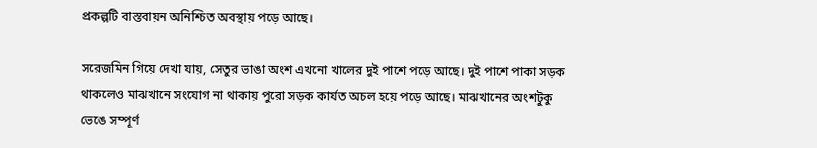প্রকল্পটি বাস্তবায়ন অনিশ্চিত অবস্থায় পড়ে আছে।

সরেজমিন গিয়ে দেখা যায়, সেতুর ভাঙা অংশ এখনো খালের দুই পাশে পড়ে আছে। দুই পাশে পাকা সড়ক থাকলেও মাঝখানে সংযোগ না থাকায় পুরো সড়ক কার্যত অচল হয়ে পড়ে আছে। মাঝখানের অংশটুকু ভেঙে সম্পূর্ণ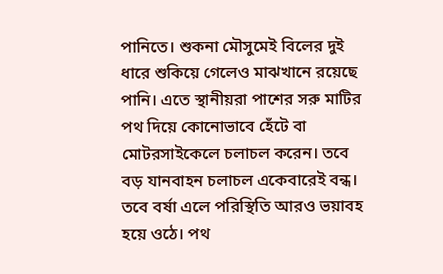পানিতে। শুকনা মৌসুমেই বিলের দুই ধারে শুকিয়ে গেলেও মাঝখানে রয়েছে পানি। এতে স্থানীয়রা পাশের সরু মাটির পথ দিয়ে কোনোভাবে হেঁটে বা মোটরসাইকেলে চলাচল করেন। তবে বড় যানবাহন চলাচল একেবারেই বন্ধ। তবে বর্ষা এলে পরিস্থিতি আরও ভয়াবহ হয়ে ওঠে। পথ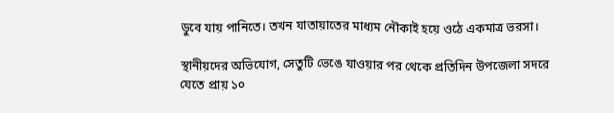ডুবে যায় পানিতে। তখন যাতায়াতের মাধ্যম নৌকাই হয়ে ওঠে একমাত্র ভরসা।

স্থানীয়দের অভিযোগ, সেতুটি ভেঙে যাওয়ার পর থেকে প্রতিদিন উপজেলা সদরে যেতে প্রায় ১০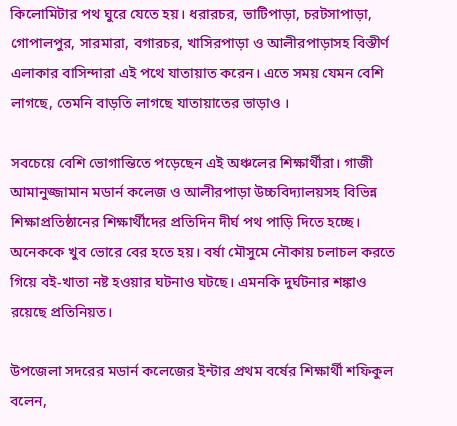কিলোমিটার পথ ঘুরে যেতে হয়। ধরারচর, ভাটিপাড়া, চরটসাপাড়া, গোপালপুর, সারমারা, বগারচর, খাসিরপাড়া ও আলীরপাড়াসহ বিস্তীর্ণ এলাকার বাসিন্দারা এই পথে যাতায়াত করেন। এতে সময় যেমন বেশি লাগছে, তেমনি বাড়তি লাগছে যাতায়াতের ভাড়াও ।

সবচেয়ে বেশি ভোগান্তিতে পড়েছেন এই অঞ্চলের শিক্ষার্থীরা। গাজী আমানুজ্জামান মডার্ন কলেজ ও আলীরপাড়া উচ্চবিদ্যালয়সহ বিভিন্ন শিক্ষাপ্রতিষ্ঠানের শিক্ষার্থীদের প্রতিদিন দীর্ঘ পথ পাড়ি দিতে হচ্ছে। অনেককে খুব ভোরে বের হতে হয়। বর্ষা মৌসুমে নৌকায় চলাচল করতে গিয়ে বই-খাতা নষ্ট হওয়ার ঘটনাও ঘটছে। এমনকি দুর্ঘটনার শঙ্কাও রয়েছে প্রতিনিয়ত।

উপজেলা সদরের মডার্ন কলেজের ইন্টার প্রথম বর্ষের শিক্ষার্থী শফিকুল বলেন,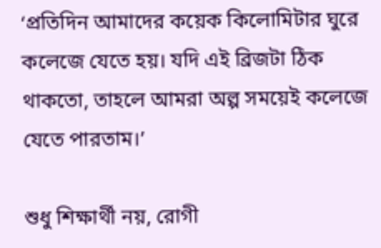‘প্রতিদিন আমাদের কয়েক কিলোমিটার ঘুরে কলেজে যেতে হয়। যদি এই ব্রিজটা ঠিক থাকতো, তাহলে আমরা অল্প সময়েই কলেজে যেতে পারতাম।’

শুধু শিক্ষার্থী নয়, রোগী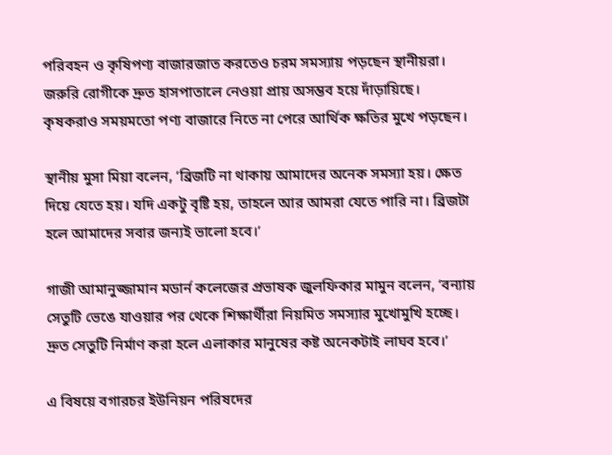পরিবহন ও কৃষিপণ্য বাজারজাত করতেও চরম সমস্যায় পড়ছেন স্থানীয়রা। জরুরি রোগীকে দ্রুত হাসপাতালে নেওয়া প্রায় অসম্ভব হয়ে দাঁড়ায়িছে। কৃষকরাও সময়মতো পণ্য বাজারে নিতে না পেরে আর্থিক ক্ষতির মুখে পড়ছেন।

স্থানীয় মুসা মিয়া বলেন, ‘ব্রিজটি না থাকায় আমাদের অনেক সমস্যা হয়। ক্ষেত দিয়ে যেতে হয়। যদি একটু বৃষ্টি হয়, তাহলে আর আমরা যেতে পারি না। ব্রিজটা হলে আমাদের সবার জন্যই ভালো হবে।’

গাজী আমানুজ্জামান মডার্ন কলেজের প্রভাষক জুলফিকার মামুন বলেন, ‘বন্যায় সেতুটি ভেঙে যাওয়ার পর থেকে শিক্ষার্থীরা নিয়মিত সমস্যার মুখোমুখি হচ্ছে। দ্রুত সেতুটি নির্মাণ করা হলে এলাকার মানুষের কষ্ট অনেকটাই লাঘব হবে।’

এ বিষয়ে বগারচর ইউনিয়ন পরিষদের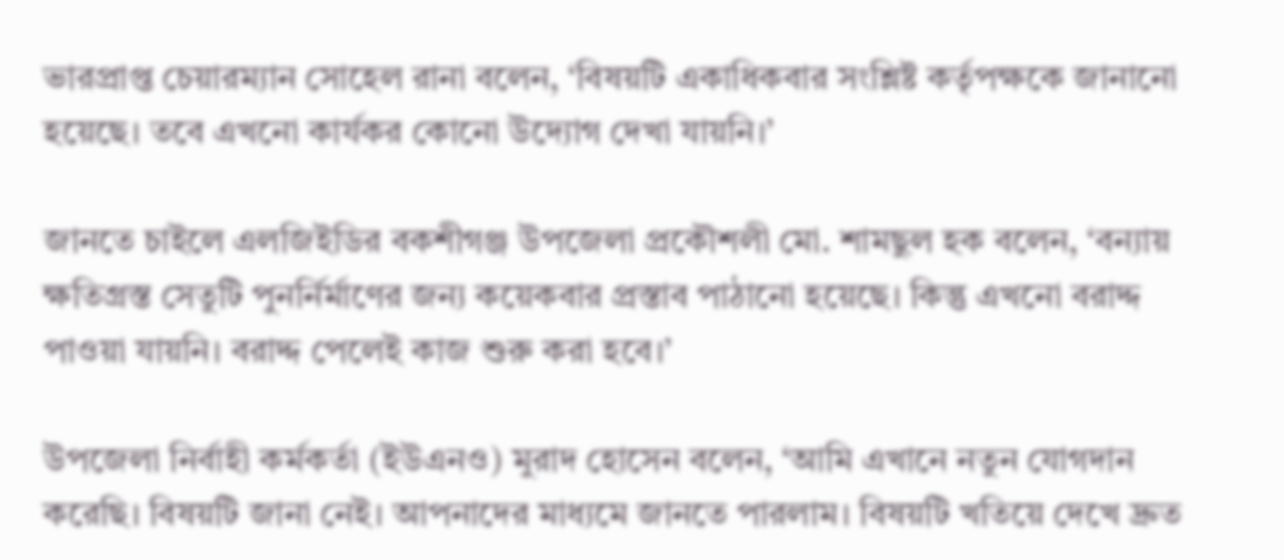ভারপ্রাপ্ত চেয়ারম্যান সোহেল রানা বলেন, ‘বিষয়টি একাধিকবার সংশ্লিষ্ট কর্তৃপক্ষকে জানানো হয়েছে। তবে এখনো কার্যকর কোনো উদ্যোগ দেখা যায়নি।’

জানতে চাইলে এলজিইডির বকশীগঞ্জ উপজেলা প্রকৌশলী মো. শামছুল হক বলেন, ‘বন্যায় ক্ষতিগ্রস্ত সেতুটি পুনর্নির্মাণের জন্য কয়েকবার প্রস্তাব পাঠানো হয়েছে। কিন্তু এখনো বরাদ্দ পাওয়া যায়নি। বরাদ্দ পেলেই কাজ শুরু করা হবে।’

উপজেলা নির্বাহী কর্মকর্তা (ইউএনও) মুরাদ হোসেন বলেন, ‘আমি এখানে নতুন যোগদান করেছি। বিষয়টি জানা নেই। আপনাদের মাধ্যমে জানতে পারলাম। বিষয়টি খতিয়ে দেখে দ্রুত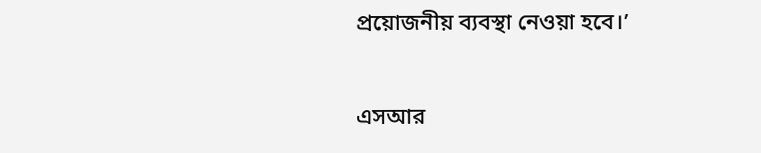প্রয়োজনীয় ব্যবস্থা নেওয়া হবে।’

এসআর